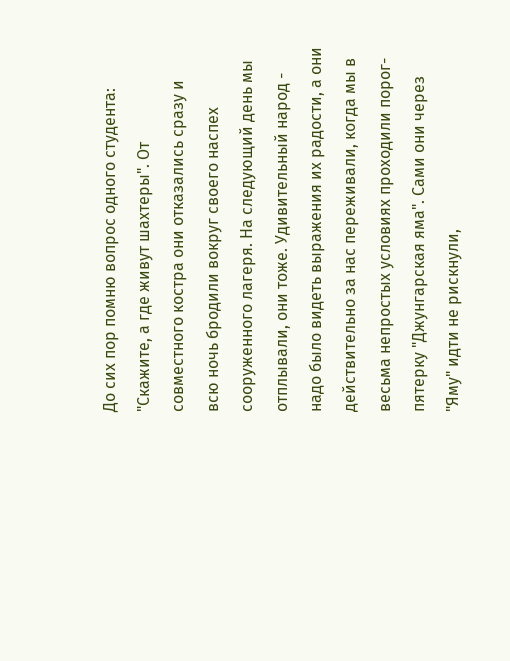До сих пор помню вопрос одного студента: "Скажите, а где живут шахтеры". От совместного костра они отказались сразу и всю ночь бродили вокруг своего наспех сооруженного лагеря. На следующий день мы отплывали, они тоже. Удивительный народ - надо было видеть выражения их радости, а они действительно за нас переживали, когда мы в весьма непростых условиях проходили порог-пятерку "Джунгарская яма". Сами они через "Яму" идти не рискнули,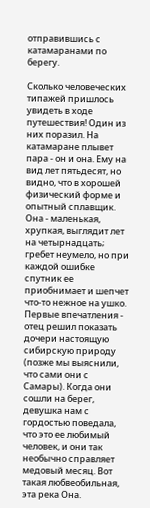отправившись с катамаранами по берегу.

Сколько человеческих типажей пришлось увидеть в ходе путешествия! Один из них поразил. На катамаране плывет пара - он и она. Ему на вид лет пятьдесят, но видно, что в хорошей физический форме и опытный сплавщик. Она - маленькая, хрупкая, выглядит лет на четырнадцать; гребет неумело, но при каждой ошибке спутник ее приобнимает и шепчет что-то нежное на ушко. Первые впечатления - отец решил показать дочери настоящую сибирскую природу (позже мы выяснили, что сами они с Самары). Когда они сошли на берег, девушка нам с гордостью поведала, что это ее любимый человек, и они так необычно справляет медовый месяц. Вот такая любвеобильная, эта река Она.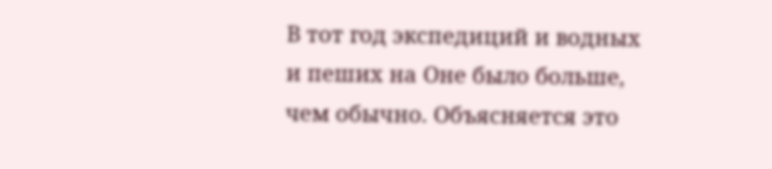В тот год экспедиций и водных и пеших на Оне было больше, чем обычно. Объясняется это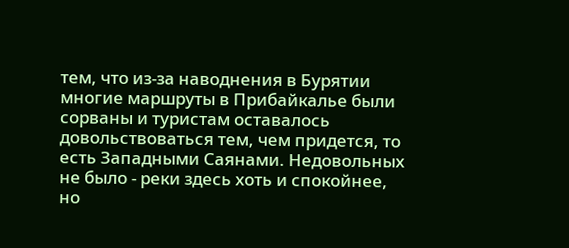тем, что из-за наводнения в Бурятии многие маршруты в Прибайкалье были сорваны и туристам оставалось довольствоваться тем, чем придется, то есть Западными Саянами. Недовольных не было - реки здесь хоть и спокойнее, но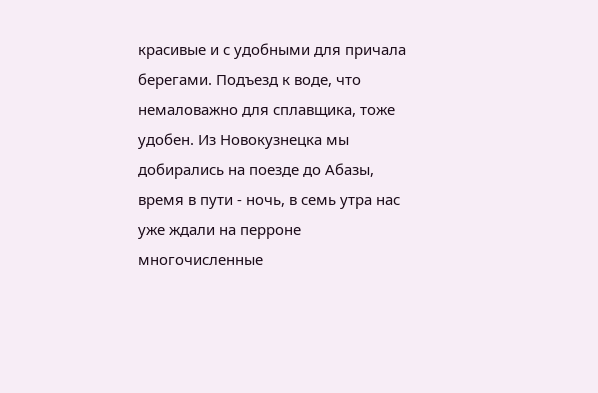красивые и с удобными для причала берегами. Подъезд к воде, что немаловажно для сплавщика, тоже удобен. Из Новокузнецка мы добирались на поезде до Абазы, время в пути - ночь, в семь утра нас уже ждали на перроне многочисленные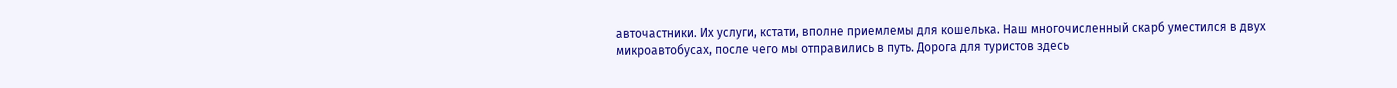авточастники. Их услуги, кстати, вполне приемлемы для кошелька. Наш многочисленный скарб уместился в двух микроавтобусах, после чего мы отправились в путь. Дорога для туристов здесь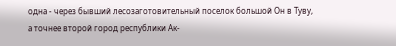одна - через бывший лесозаготовительный поселок большой Он в Туву, а точнее второй город республики Ак-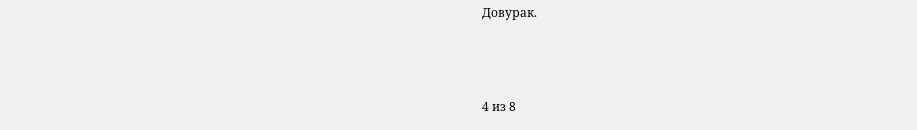Довурак.



4 из 8